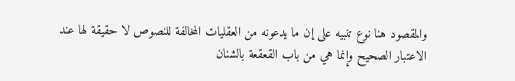والمقصود هنا نوع تنبيه على إن ما يدعونه من العقليات المخالفة للنصوص لا حقيقة لها عند الاعتبار الصحيح وإنما هي من باب القعقعة بالشنان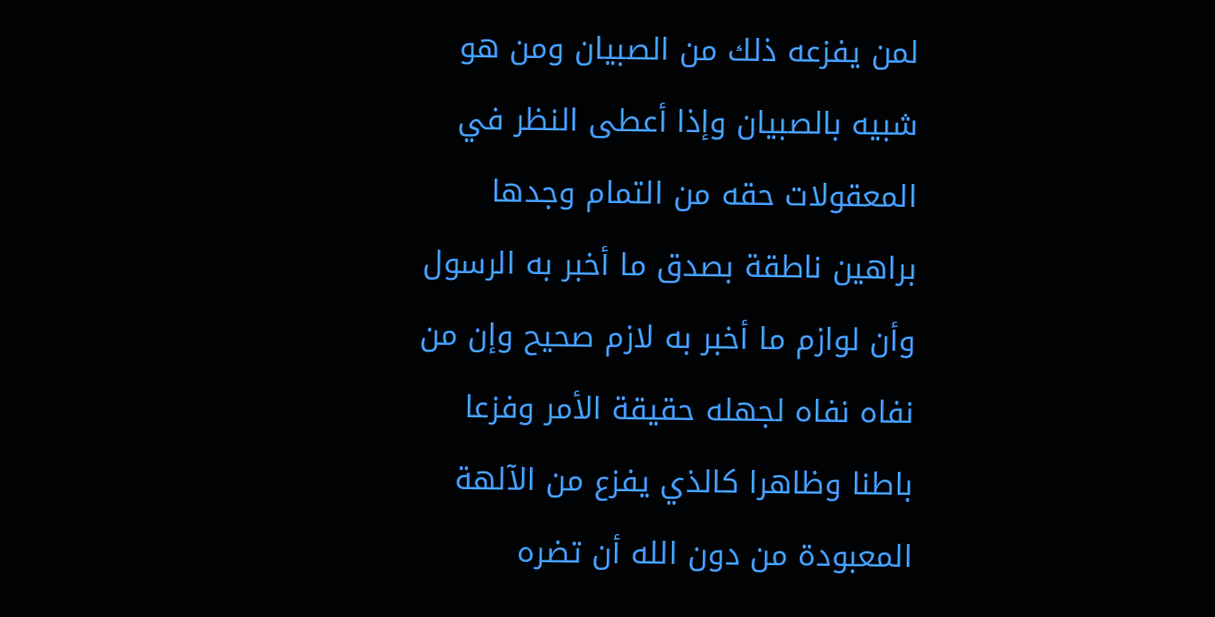لمن يفزعه ذلك من الصبيان ومن هو شبيه بالصبيان وإذا أعطى النظر في المعقولات حقه من التمام وجدها براهين ناطقة بصدق ما أخبر به الرسول وأن لوازم ما أخبر به لازم صحيح وإن من نفاه نفاه لجهله حقيقة الأمر وفزعا باطنا وظاهرا كالذي يفزع من الآلهة المعبودة من دون الله أن تضره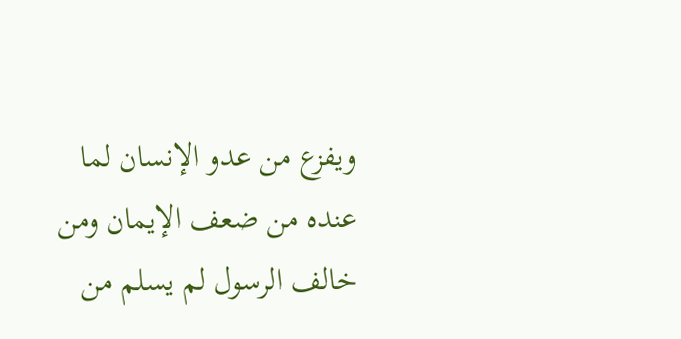ويفزع من عدو الإنسان لما عنده من ضعف الإيمان ومن خالف الرسول لم يسلم من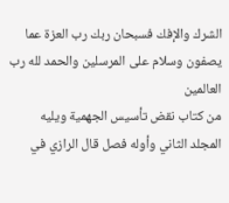الشرك والإفك فسبحان ربك رب العزة عما يصفون وسلام على المرسلين والحمد لله رب العالمين
من كتاب نقض تأسيس الجهمية ويليه المجلد الثاني وأوله فصل قال الرازي في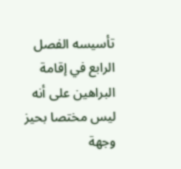تأسيسه الفصل الرابع في إقامة البراهين على أنه ليس مختصا بحيز وجهة